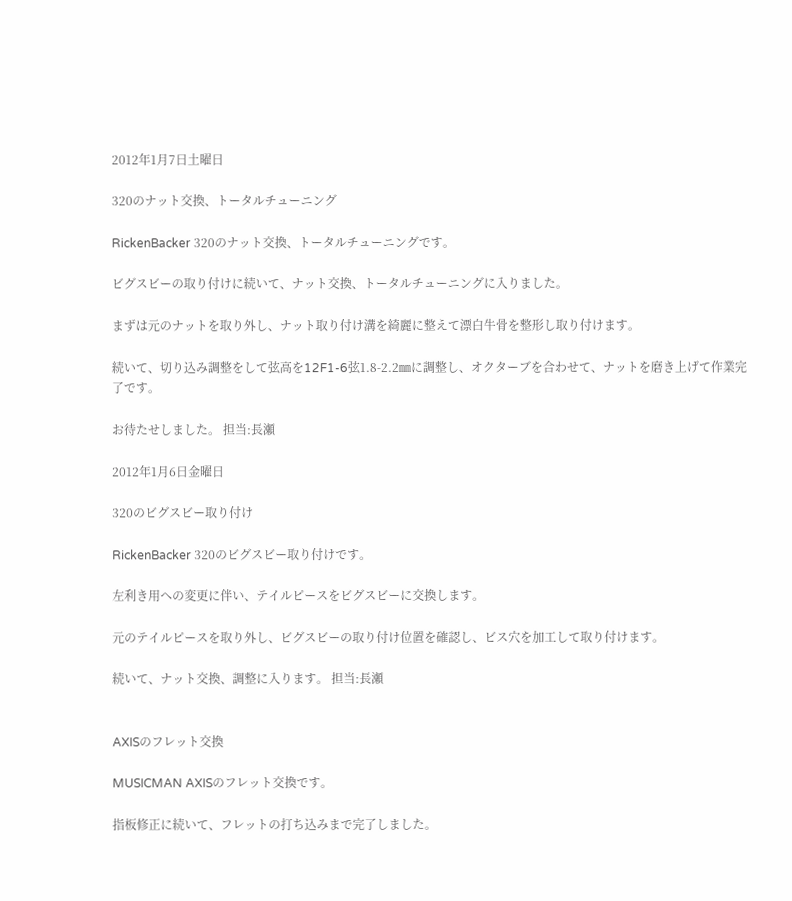2012年1月7日土曜日

320のナット交換、トータルチューニング

RickenBacker 320のナット交換、トータルチューニングです。

ビグスビーの取り付けに続いて、ナット交換、トータルチューニングに入りました。

まずは元のナットを取り外し、ナット取り付け溝を綺麗に整えて漂白牛骨を整形し取り付けます。

続いて、切り込み調整をして弦高を12F1-6弦1.8-2.2㎜に調整し、オクターブを合わせて、ナットを磨き上げて作業完了です。

お待たせしました。 担当:長瀬

2012年1月6日金曜日

320のビグスビー取り付け

RickenBacker 320のビグスビー取り付けです。

左利き用への変更に伴い、テイルピースをビグスビーに交換します。

元のテイルピースを取り外し、ビグスビーの取り付け位置を確認し、ビス穴を加工して取り付けます。

続いて、ナット交換、調整に入ります。 担当:長瀬


AXISのフレット交換

MUSICMAN AXISのフレット交換です。

指板修正に続いて、フレットの打ち込みまで完了しました。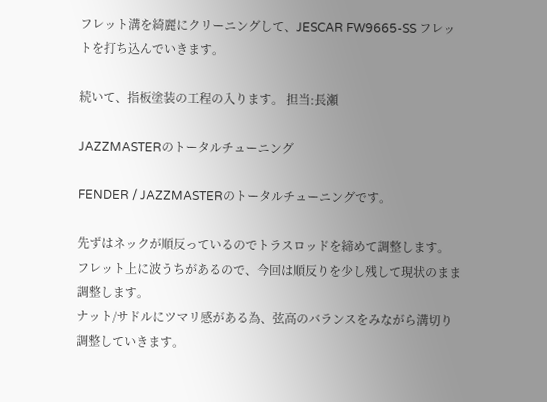フレット溝を綺麗にクリーニングして、JESCAR FW9665-SS フレットを打ち込んでいきます。

続いて、指板塗装の工程の入ります。 担当:長瀬

JAZZMASTERのトータルチューニング

FENDER / JAZZMASTERのトータルチューニングです。

先ずはネックが順反っているのでトラスロッドを締めて調整します。
フレット上に波うちがあるので、今回は順反りを少し残して現状のまま調整します。
ナット/サドルにツマリ感がある為、弦高のバランスをみながら溝切り調整していきます。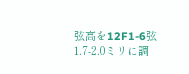弦高を12F1-6弦1.7-2.0ミリに調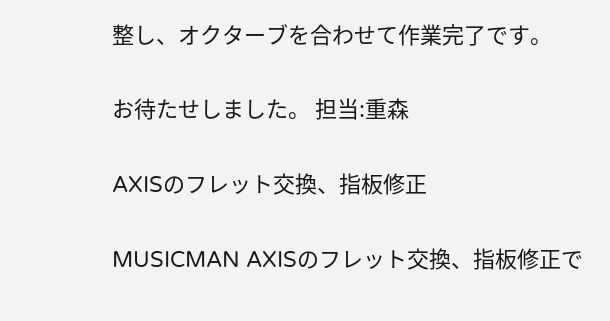整し、オクターブを合わせて作業完了です。

お待たせしました。 担当:重森

AXISのフレット交換、指板修正

MUSICMAN AXISのフレット交換、指板修正で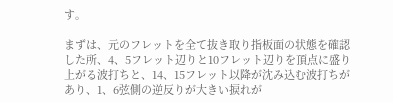す。

まずは、元のフレットを全て抜き取り指板面の状態を確認した所、4、5フレット辺りと10フレット辺りを頂点に盛り上がる波打ちと、14、15フレット以降が沈み込む波打ちがあり、1、6弦側の逆反りが大きい捩れが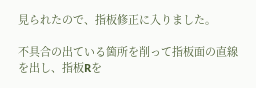見られたので、指板修正に入りました。

不具合の出ている箇所を削って指板面の直線を出し、指板Rを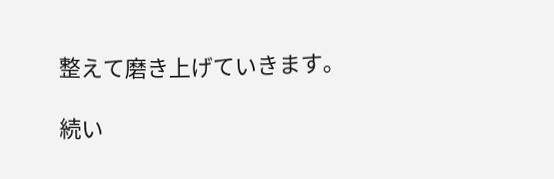整えて磨き上げていきます。

続い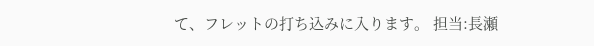て、フレットの打ち込みに入ります。 担当:長瀬